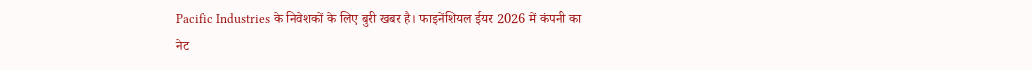Pacific Industries के निवेशकों के लिए बुरी खबर है। फाइनेंशियल ईयर 2026 में कंपनी का नेट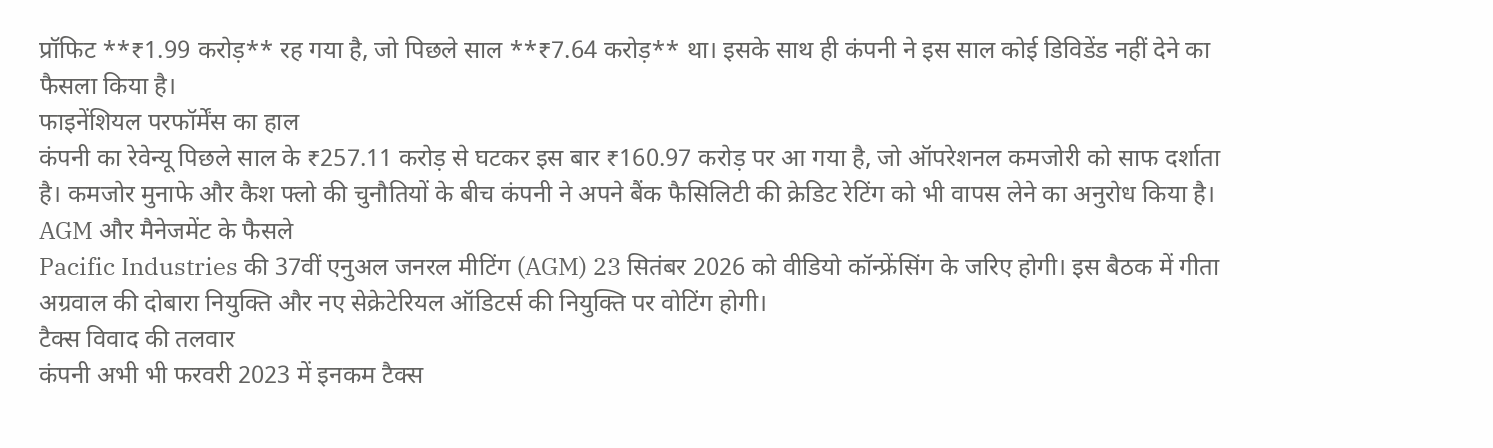प्रॉफिट **₹1.99 करोड़** रह गया है, जो पिछले साल **₹7.64 करोड़** था। इसके साथ ही कंपनी ने इस साल कोई डिविडेंड नहीं देने का फैसला किया है।
फाइनेंशियल परफॉर्मेंस का हाल
कंपनी का रेवेन्यू पिछले साल के ₹257.11 करोड़ से घटकर इस बार ₹160.97 करोड़ पर आ गया है, जो ऑपरेशनल कमजोरी को साफ दर्शाता है। कमजोर मुनाफे और कैश फ्लो की चुनौतियों के बीच कंपनी ने अपने बैंक फैसिलिटी की क्रेडिट रेटिंग को भी वापस लेने का अनुरोध किया है।
AGM और मैनेजमेंट के फैसले
Pacific Industries की 37वीं एनुअल जनरल मीटिंग (AGM) 23 सितंबर 2026 को वीडियो कॉन्फ्रेंसिंग के जरिए होगी। इस बैठक में गीता अग्रवाल की दोबारा नियुक्ति और नए सेक्रेटेरियल ऑडिटर्स की नियुक्ति पर वोटिंग होगी।
टैक्स विवाद की तलवार
कंपनी अभी भी फरवरी 2023 में इनकम टैक्स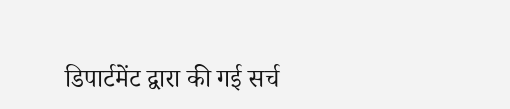डिपार्टमेंट द्वारा की गई सर्च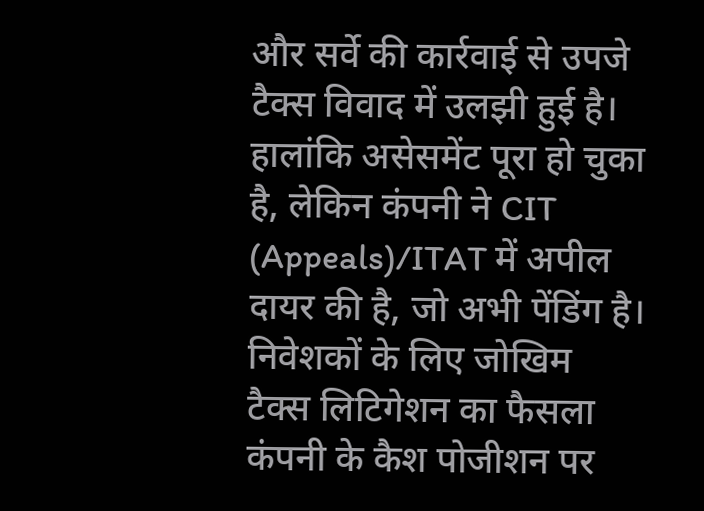और सर्वे की कार्रवाई से उपजे टैक्स विवाद में उलझी हुई है। हालांकि असेसमेंट पूरा हो चुका है, लेकिन कंपनी ने CIT (Appeals)/ITAT में अपील दायर की है, जो अभी पेंडिंग है।
निवेशकों के लिए जोखिम
टैक्स लिटिगेशन का फैसला कंपनी के कैश पोजीशन पर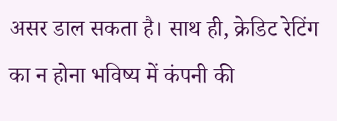असर डाल सकता है। साथ ही, क्रेडिट रेटिंग का न होना भविष्य में कंपनी की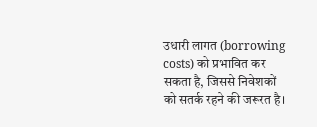उधारी लागत (borrowing costs) को प्रभावित कर सकता है, जिससे निवेशकों को सतर्क रहने की जरूरत है।